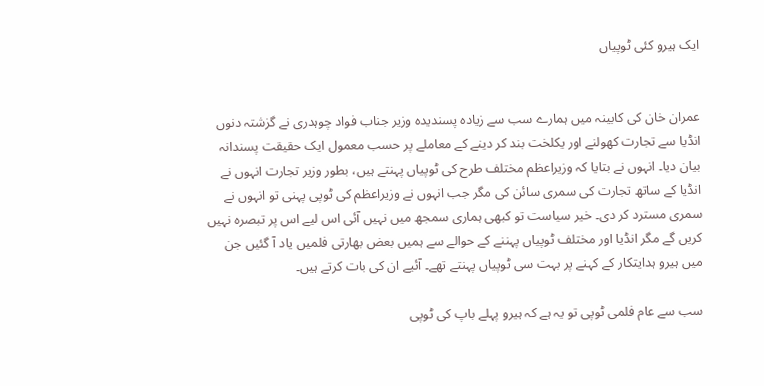ایک ہیرو کئی ٹوپیاں


عمران خان کی کابینہ میں ہمارے سب سے زیادہ پسندیدہ وزیر جناب فواد چوہدری نے گزشتہ دنوں انڈیا سے تجارت کھولنے اور یکلخت بند کر دینے کے معاملے پر حسب معمول ایک حقیقت پسندانہ بیان دیا۔ انہوں نے بتایا کہ وزیراعظم مختلف طرح کی ٹوپیاں پہنتے ہیں، بطور وزیر تجارت انہوں نے انڈیا کے ساتھ تجارت کی سمری سائن کی مگر جب انہوں نے وزیراعظم کی ٹوپی پہنی تو انہوں نے سمری مسترد کر دی۔ خیر سیاست تو کبھی ہماری سمجھ میں نہیں آئی اس لیے اس پر تبصرہ نہیں کریں گے مگر انڈیا اور مختلف ٹوپیاں پہننے کے حوالے سے ہمیں بعض بھارتی فلمیں یاد آ گئیں جن میں ہیرو ہدایتکار کے کہنے پر بہت سی ٹوپیاں پہنتے تھے۔ آئیے ان کی بات کرتے ہیں۔

سب سے عام فلمی ٹوپی تو یہ ہے کہ ہیرو پہلے باپ کی ٹوپی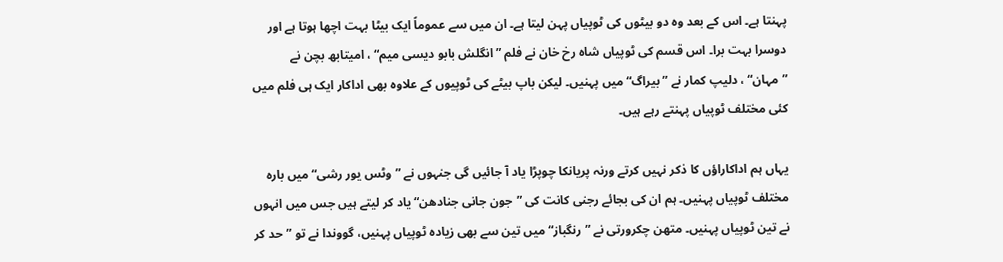پہنتا ہے۔ اس کے بعد وہ دو بیٹوں کی ٹوپیاں پہن لیتا ہے۔ ان میں سے عموماً ایک بیٹا بہت اچھا ہوتا ہے اور دوسرا بہت برا۔ اس قسم کی ٹوپیاں شاہ رخ خان نے فلم ”انگلش بابو دیسی میم“ ، امیتابھ بچن نے ”مہان“ ، دلیپ کمار نے ”بیراگ“ میں پہنیں۔ لیکن باپ بیٹے کی ٹوپیوں کے علاوہ بھی اداکار ایک ہی فلم میں کئی مختلف ٹوپیاں پہنتے رہے ہیں۔

یہاں ہم اداکاراؤں کا ذکر نہیں کرتے ورنہ پریانکا چوپڑا یاد آ جائیں گی جنہوں نے ”وٹس یور رشی“ میں بارہ مختلف ٹوپیاں پہنیں۔ ہم ان کی بجائے رجنی کانت کی ”جون جانی جنادھن“ یاد کر لیتے ہیں جس میں انہوں نے تین ٹوپیاں پہنیں۔ متھن چکرورتی نے ”رنگباز“ میں تین سے بھی زیادہ ٹوپیاں پہنیں، گووندا نے تو ”حد کر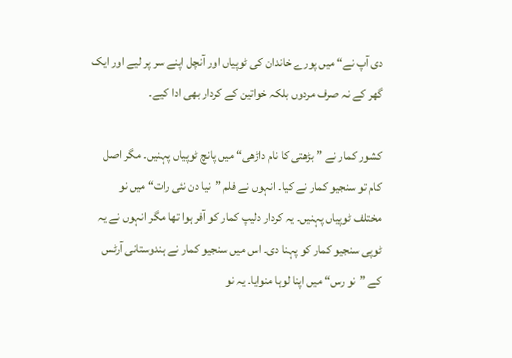دی آپ نے“ میں پورے خاندان کی ٹوپیاں اور آنچل اپنے سر پر لیے اور ایک گھر کے نہ صرف مردوں بلکہ خواتین کے کردار بھی ادا کیے۔

کشور کمار نے ”بڑھتی کا نام داڑھی“ میں پانچ ٹوپیاں پہنیں۔ مگر اصل کام تو سنجیو کمار نے کیا۔ انہوں نے فلم ”نیا دن نئی رات“ میں نو مختلف ٹوپیاں پہنیں۔ یہ کردار دلیپ کمار کو آفر ہوا تھا مگر انہوں نے یہ ٹوپی سنجیو کمار کو پہنا دی۔ اس میں سنجیو کمار نے ہندوستانی آرٹس کے ”نو رس“ میں اپنا لوہا منوایا۔ یہ نو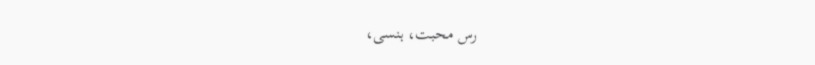رس محبت، ہنسی،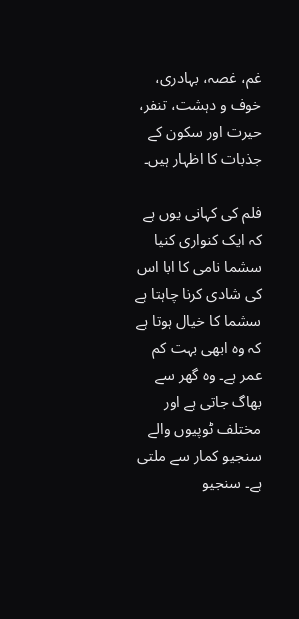غم، غصہ، بہادری، خوف و دہشت، تنفر، حیرت اور سکون کے جذبات کا اظہار ہیں۔

فلم کی کہانی یوں ہے کہ ایک کنواری کنیا سشما نامی کا ابا اس کی شادی کرنا چاہتا ہے سشما کا خیال ہوتا ہے کہ وہ ابھی بہت کم عمر ہے۔ وہ گھر سے بھاگ جاتی ہے اور مختلف ٹوپیوں والے سنجیو کمار سے ملتی ہے۔ سنجیو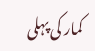کمار کی پہلی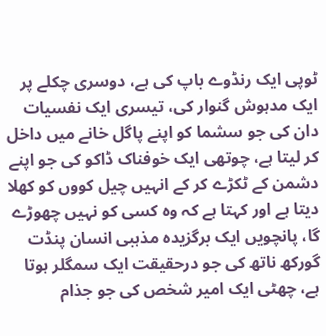ٹوپی ایک رنڈوے باپ کی ہے، دوسری چکلے پر ایک مدہوش گنوار کی، تیسری ایک نفسیات دان کی جو سشما کو اپنے پاگل خانے میں داخل کر لیتا ہے، چوتھی ایک خوفناک ڈاکو کی جو اپنے دشمن کے ٹکڑے کر کے انہیں چیل کووں کو کھلا دیتا ہے اور کہتا ہے کہ وہ کسی کو نہیں چھوڑے گا، پانچویں ایک برگزیدہ مذہبی انسان پنڈت گورکھ ناتھ کی جو درحقیقت ایک سمگلر ہوتا ہے، چھٹی ایک امیر شخص کی جو جذام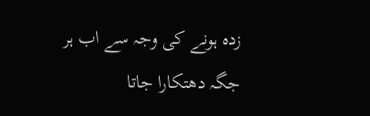زدہ ہونے کی وجہ سے اب ہر جگہ دھتکارا جاتا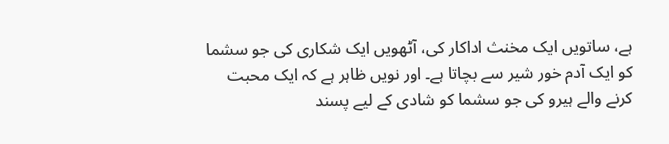ہے، ساتویں ایک مخنث اداکار کی، آٹھویں ایک شکاری کی جو سشما کو ایک آدم خور شیر سے بچاتا ہے۔ اور نویں ظاہر ہے کہ ایک محبت کرنے والے ہیرو کی جو سشما کو شادی کے لیے پسند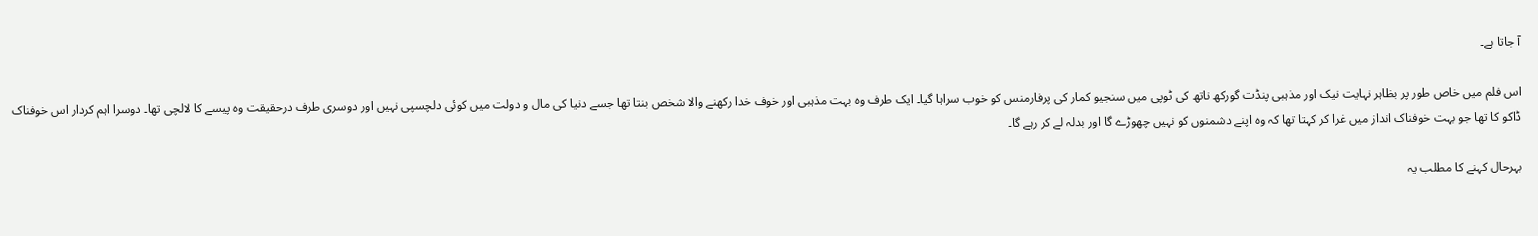آ جاتا ہے۔

اس فلم میں خاص طور پر بظاہر نہایت نیک اور مذہبی پنڈت گورکھ ناتھ کی ٹوپی میں سنجیو کمار کی پرفارمنس کو خوب سراہا گیا۔ ایک طرف وہ بہت مذہبی اور خوف خدا رکھنے والا شخص بنتا تھا جسے دنیا کی مال و دولت میں کوئی دلچسپی نہیں اور دوسری طرف درحقیقت وہ پیسے کا لالچی تھا۔ دوسرا اہم کردار اس خوفناک ڈاکو کا تھا جو بہت خوفناک انداز میں غرا کر کہتا تھا کہ وہ اپنے دشمنوں کو نہیں چھوڑے گا اور بدلہ لے کر رہے گا۔

بہرحال کہنے کا مطلب یہ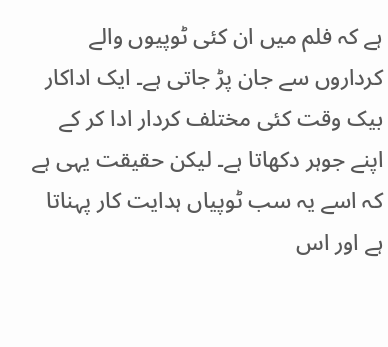ہے کہ فلم میں ان کئی ٹوپیوں والے کرداروں سے جان پڑ جاتی ہے۔ ایک اداکار بیک وقت کئی مختلف کردار ادا کر کے اپنے جوہر دکھاتا ہے۔ لیکن حقیقت یہی ہے کہ اسے یہ سب ٹوپیاں ہدایت کار پہناتا ہے اور اس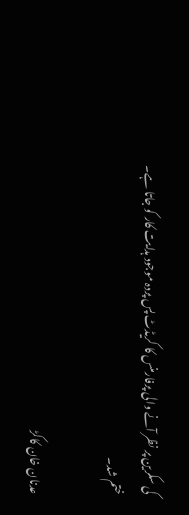کی سکرین پر نظر آنے والی پرفارمنس کا کریڈٹ پس پردہ موجود ہدایت کار کو جاتا ہے۔ ختم شد۔

عدنان خان کاکڑ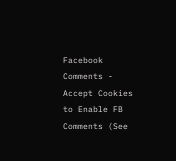Facebook Comments - Accept Cookies to Enable FB Comments (See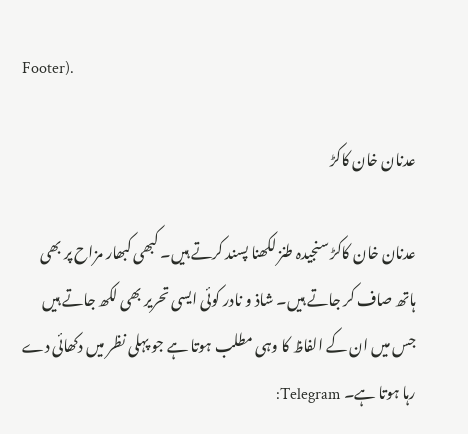Footer).

عدنان خان کاکڑ

عدنان خان کاکڑ سنجیدہ طنز لکھنا پسند کرتے ہیں۔ کبھی کبھار مزاح پر بھی ہاتھ صاف کر جاتے ہیں۔ شاذ و نادر کوئی ایسی تحریر بھی لکھ جاتے ہیں جس میں ان کے الفاظ کا وہی مطلب ہوتا ہے جو پہلی نظر میں دکھائی دے رہا ہوتا ہے۔ Telegram: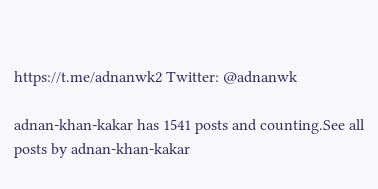https://t.me/adnanwk2 Twitter: @adnanwk

adnan-khan-kakar has 1541 posts and counting.See all posts by adnan-khan-kakar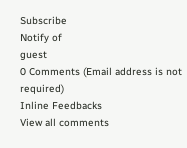Subscribe
Notify of
guest
0 Comments (Email address is not required)
Inline Feedbacks
View all comments